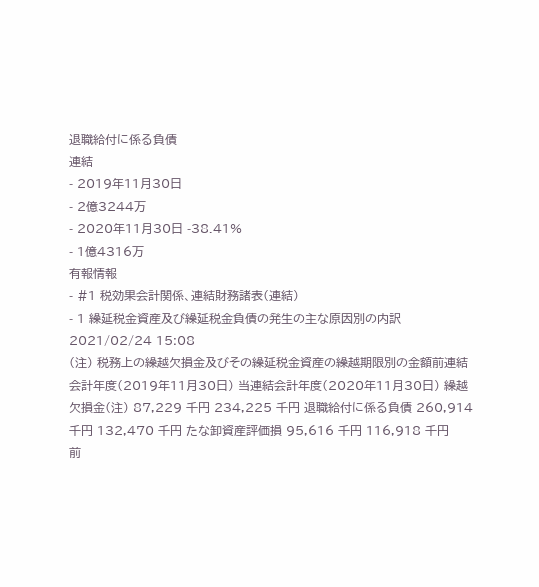退職給付に係る負債
連結
- 2019年11月30日
- 2億3244万
- 2020年11月30日 -38.41%
- 1億4316万
有報情報
- #1 税効果会計関係、連結財務諸表(連結)
- 1 繰延税金資産及び繰延税金負債の発生の主な原因別の内訳2021/02/24 15:08
(注) 税務上の繰越欠損金及びその繰延税金資産の繰越期限別の金額前連結会計年度(2019年11月30日) 当連結会計年度(2020年11月30日) 繰越欠損金(注) 87,229 千円 234,225 千円 退職給付に係る負債 260,914 千円 132,470 千円 たな卸資産評価損 95,616 千円 116,918 千円
前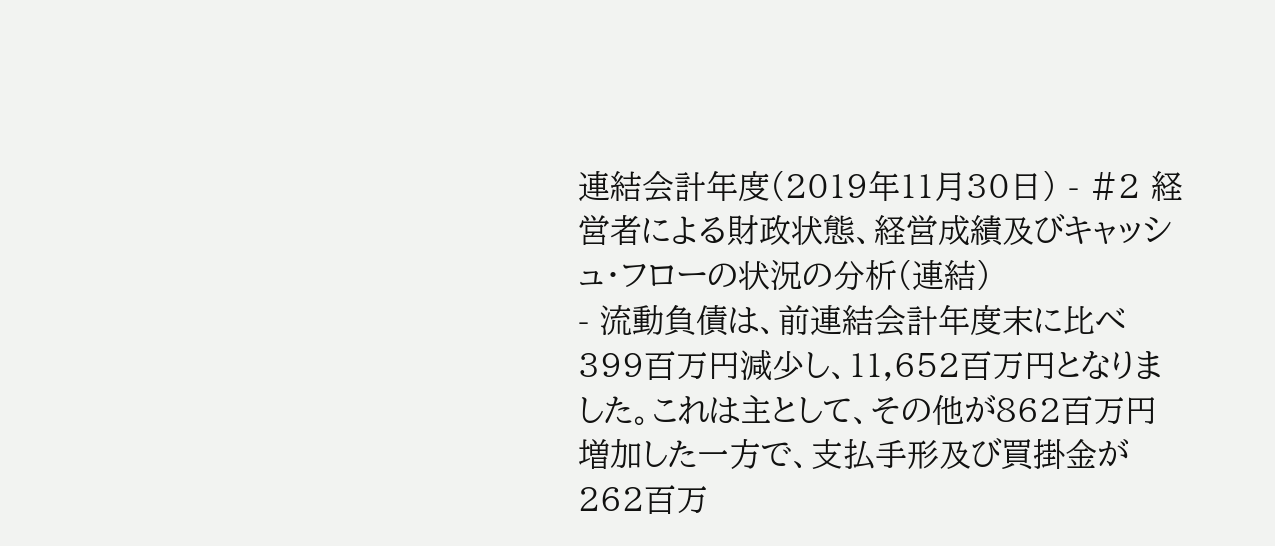連結会計年度(2019年11月30日) - #2 経営者による財政状態、経営成績及びキャッシュ・フローの状況の分析(連結)
- 流動負債は、前連結会計年度末に比べ399百万円減少し、11,652百万円となりました。これは主として、その他が862百万円増加した一方で、支払手形及び買掛金が262百万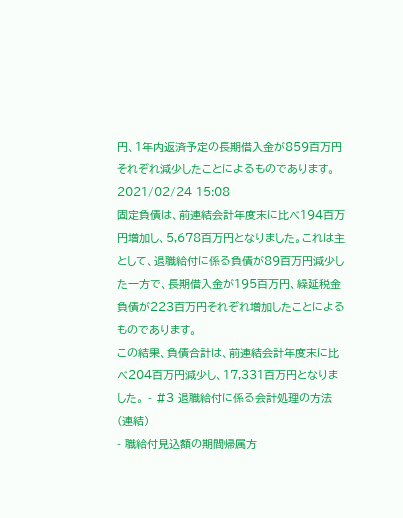円、1年内返済予定の長期借入金が859百万円それぞれ減少したことによるものであります。2021/02/24 15:08
固定負債は、前連結会計年度末に比べ194百万円増加し、5,678百万円となりました。これは主として、退職給付に係る負債が89百万円減少した一方で、長期借入金が195百万円、繰延税金負債が223百万円それぞれ増加したことによるものであります。
この結果、負債合計は、前連結会計年度末に比べ204百万円減少し、17,331百万円となりました。 - #3 退職給付に係る会計処理の方法(連結)
- 職給付見込額の期間帰属方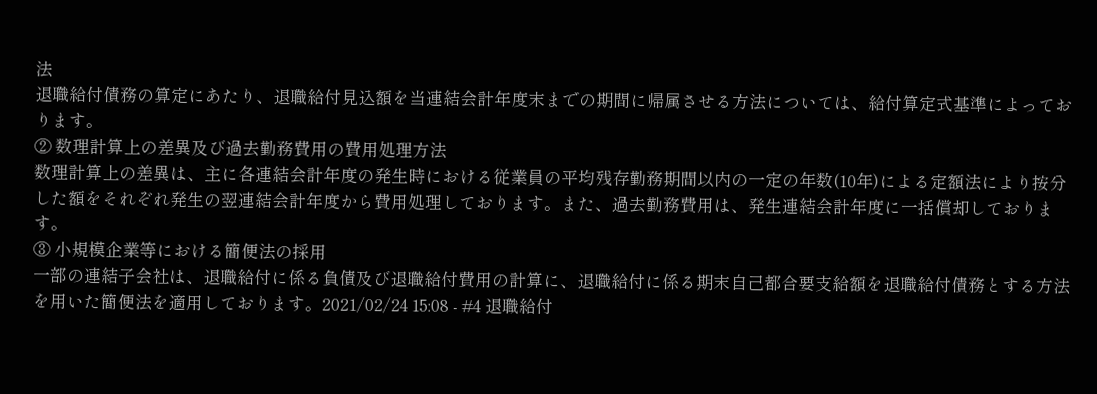法
退職給付債務の算定にあたり、退職給付見込額を当連結会計年度末までの期間に帰属させる方法については、給付算定式基準によっております。
② 数理計算上の差異及び過去勤務費用の費用処理方法
数理計算上の差異は、主に各連結会計年度の発生時における従業員の平均残存勤務期間以内の一定の年数(10年)による定額法により按分した額をそれぞれ発生の翌連結会計年度から費用処理しております。また、過去勤務費用は、発生連結会計年度に一括償却しております。
③ 小規模企業等における簡便法の採用
一部の連結子会社は、退職給付に係る負債及び退職給付費用の計算に、退職給付に係る期末自己都合要支給額を退職給付債務とする方法を用いた簡便法を適用しております。2021/02/24 15:08 - #4 退職給付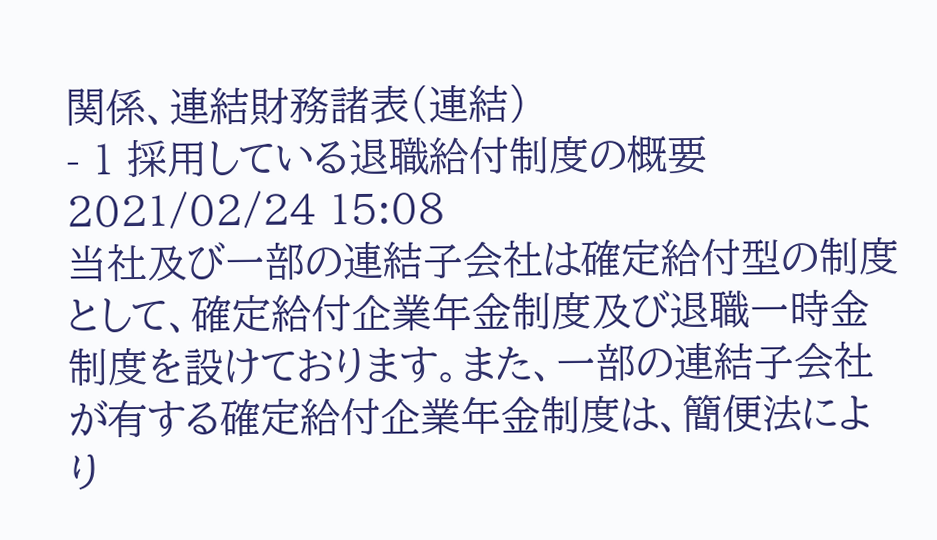関係、連結財務諸表(連結)
- 1 採用している退職給付制度の概要2021/02/24 15:08
当社及び一部の連結子会社は確定給付型の制度として、確定給付企業年金制度及び退職一時金制度を設けております。また、一部の連結子会社が有する確定給付企業年金制度は、簡便法により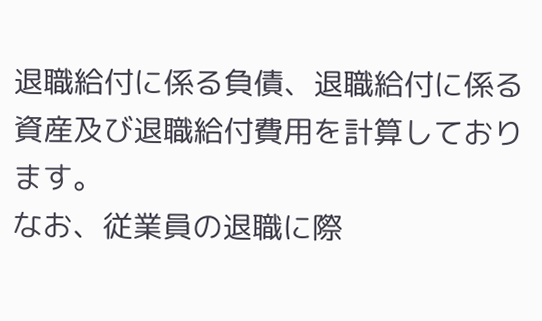退職給付に係る負債、退職給付に係る資産及び退職給付費用を計算しております。
なお、従業員の退職に際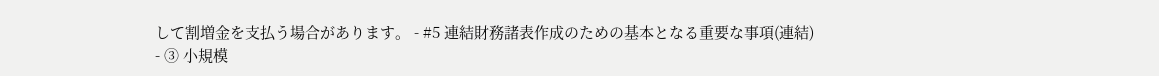して割増金を支払う場合があります。 - #5 連結財務諸表作成のための基本となる重要な事項(連結)
- ③ 小規模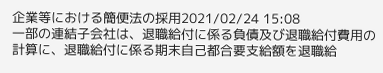企業等における簡便法の採用2021/02/24 15:08
一部の連結子会社は、退職給付に係る負債及び退職給付費用の計算に、退職給付に係る期末自己都合要支給額を退職給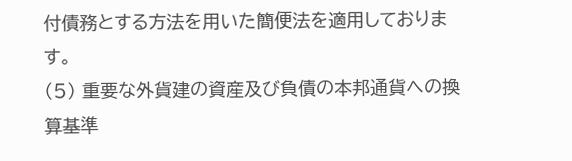付債務とする方法を用いた簡便法を適用しております。
(5) 重要な外貨建の資産及び負債の本邦通貨への換算基準